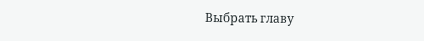Выбрать главу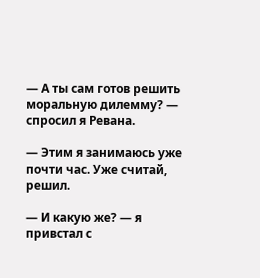— А ты сам готов решить моральную дилемму? — спросил я Ревана.

— Этим я занимаюсь уже почти час. Уже считай, решил.

— И какую же? — я привстал с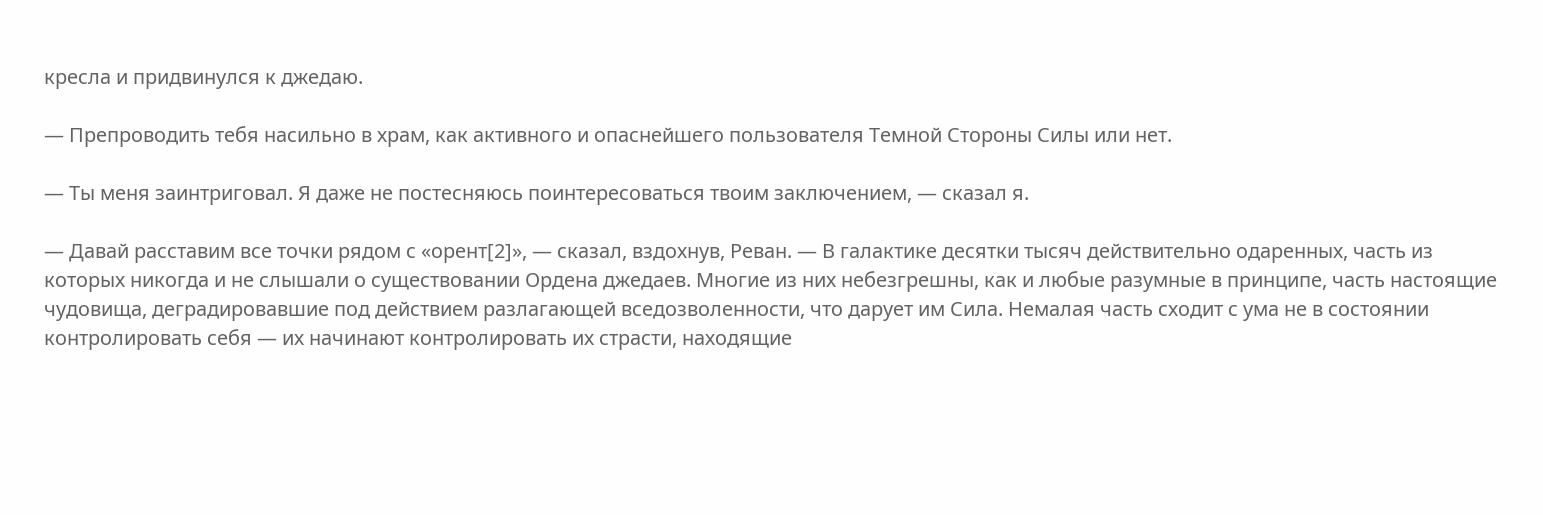кресла и придвинулся к джедаю.

— Препроводить тебя насильно в храм, как активного и опаснейшего пользователя Темной Стороны Силы или нет.

— Ты меня заинтриговал. Я даже не постесняюсь поинтересоваться твоим заключением, — сказал я.

— Давай расставим все точки рядом с «орент[2]», — сказал, вздохнув, Реван. — В галактике десятки тысяч действительно одаренных, часть из которых никогда и не слышали о существовании Ордена джедаев. Многие из них небезгрешны, как и любые разумные в принципе, часть настоящие чудовища, деградировавшие под действием разлагающей вседозволенности, что дарует им Сила. Немалая часть сходит с ума не в состоянии контролировать себя — их начинают контролировать их страсти, находящие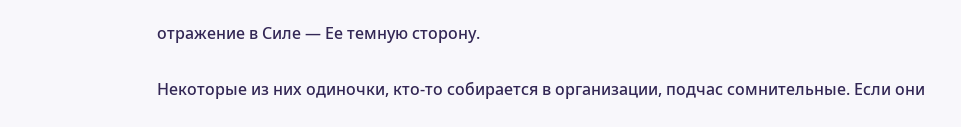отражение в Силе — Ее темную сторону.

Некоторые из них одиночки, кто-то собирается в организации, подчас сомнительные. Если они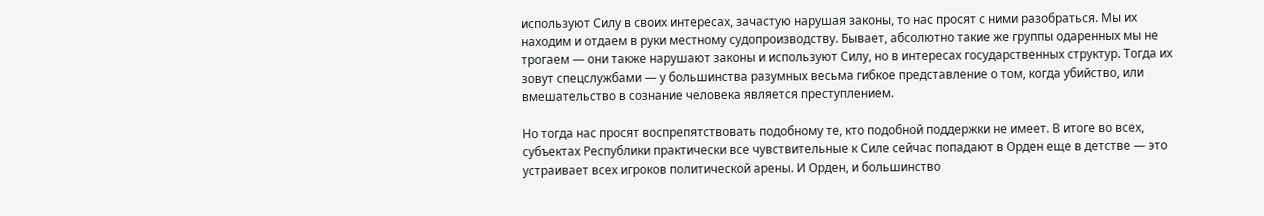используют Силу в своих интересах, зачастую нарушая законы, то нас просят с ними разобраться. Мы их находим и отдаем в руки местному судопроизводству. Бывает, абсолютно такие же группы одаренных мы не трогаем — они также нарушают законы и используют Силу, но в интересах государственных структур. Тогда их зовут спецслужбами — у большинства разумных весьма гибкое представление о том, когда убийство, или вмешательство в сознание человека является преступлением.

Но тогда нас просят воспрепятствовать подобному те, кто подобной поддержки не имеет. В итоге во всех, субъектах Республики практически все чувствительные к Силе сейчас попадают в Орден еще в детстве — это устраивает всех игроков политической арены. И Орден, и большинство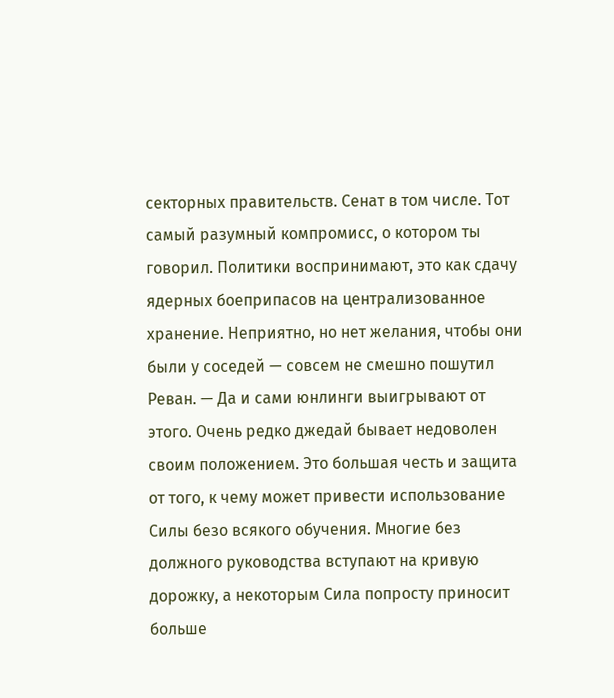секторных правительств. Сенат в том числе. Тот самый разумный компромисс, о котором ты говорил. Политики воспринимают, это как сдачу ядерных боеприпасов на централизованное хранение. Неприятно, но нет желания, чтобы они были у соседей — совсем не смешно пошутил Реван. — Да и сами юнлинги выигрывают от этого. Очень редко джедай бывает недоволен своим положением. Это большая честь и защита от того, к чему может привести использование Силы безо всякого обучения. Многие без должного руководства вступают на кривую дорожку, а некоторым Сила попросту приносит больше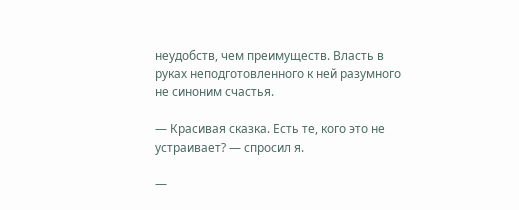неудобств, чем преимуществ. Власть в руках неподготовленного к ней разумного не синоним счастья.

— Красивая сказка. Есть те, кого это не устраивает? — спросил я.

—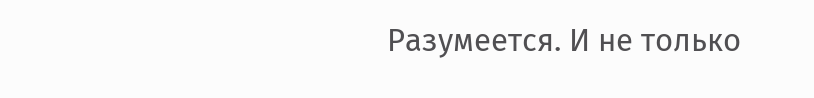Разумеется. И не только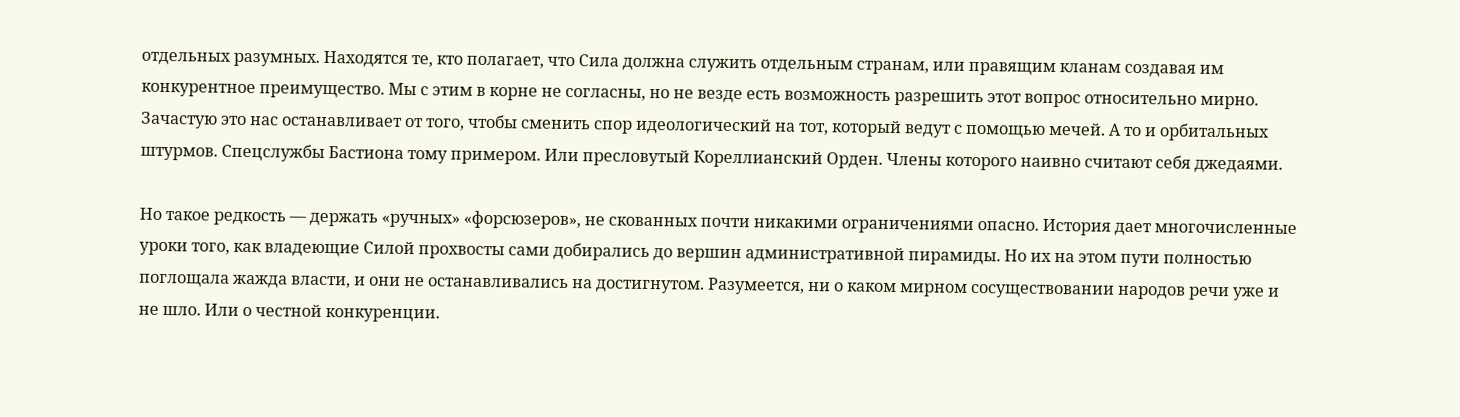отдельных разумных. Находятся те, кто полагает, что Сила должна служить отдельным странам, или правящим кланам создавая им конкурентное преимущество. Мы с этим в корне не согласны, но не везде есть возможность разрешить этот вопрос относительно мирно. Зачастую это нас останавливает от того, чтобы сменить спор идеологический на тот, который ведут с помощью мечей. А то и орбитальных штурмов. Спецслужбы Бастиона тому примером. Или пресловутый Кореллианский Орден. Члены которого наивно считают себя джедаями.

Но такое редкость — держать «ручных» «форсюзеров», не скованных почти никакими ограничениями опасно. История дает многочисленные уроки того, как владеющие Силой прохвосты сами добирались до вершин административной пирамиды. Но их на этом пути полностью поглощала жажда власти, и они не останавливались на достигнутом. Разумеется, ни о каком мирном сосуществовании народов речи уже и не шло. Или о честной конкуренции.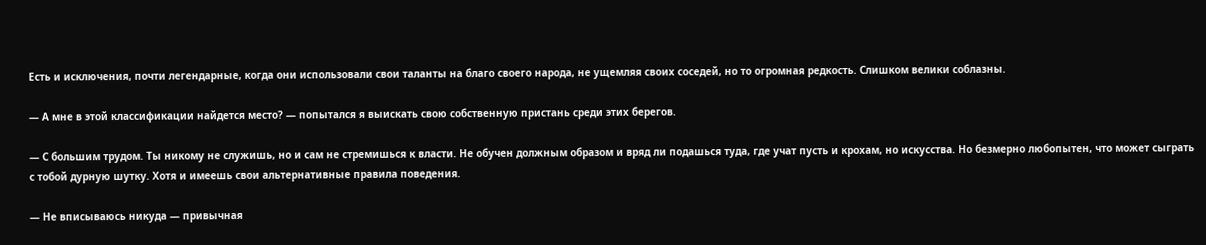Есть и исключения, почти легендарные, когда они использовали свои таланты на благо своего народа, не ущемляя своих соседей, но то огромная редкость. Слишком велики соблазны.

— А мне в этой классификации найдется место? — попытался я выискать свою собственную пристань среди этих берегов.

— С большим трудом. Ты никому не служишь, но и сам не стремишься к власти. Не обучен должным образом и вряд ли подашься туда, где учат пусть и крохам, но искусства. Но безмерно любопытен, что может сыграть с тобой дурную шутку. Хотя и имеешь свои альтернативные правила поведения.

— Не вписываюсь никуда — привычная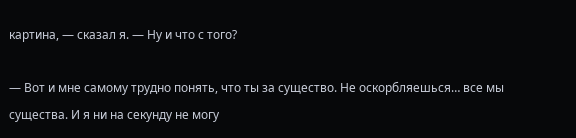картина, — сказал я. — Ну и что с того?

— Вот и мне самому трудно понять, что ты за существо. Не оскорбляешься… все мы существа. И я ни на секунду не могу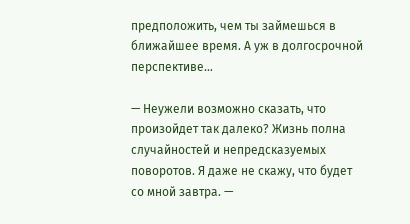предположить, чем ты займешься в ближайшее время. А уж в долгосрочной перспективе…

— Неужели возможно сказать, что произойдет так далеко? Жизнь полна случайностей и непредсказуемых поворотов. Я даже не скажу, что будет со мной завтра. —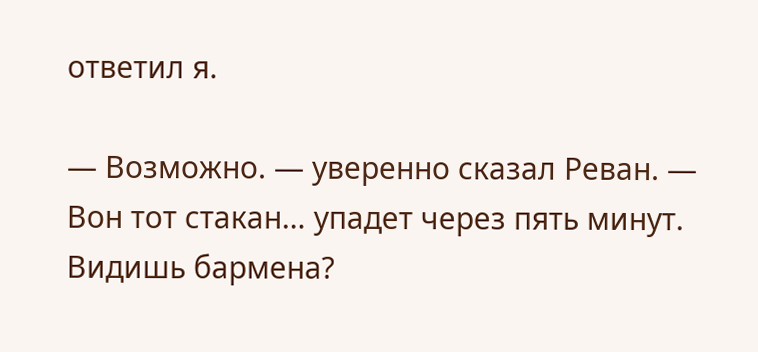ответил я.

— Возможно. — уверенно сказал Реван. — Вон тот стакан… упадет через пять минут. Видишь бармена?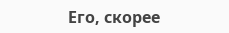Его, скорее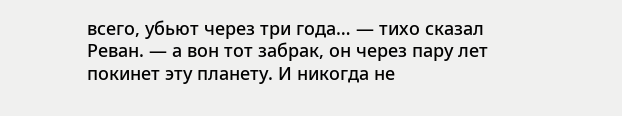всего, убьют через три года… — тихо сказал Реван. — а вон тот забрак, он через пару лет покинет эту планету. И никогда не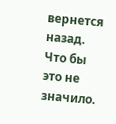вернется назад. Что бы это не значило.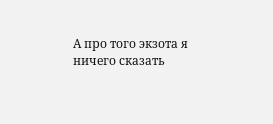А про того экзота я ничего сказать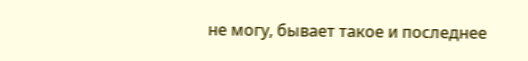не могу, бывает такое и последнее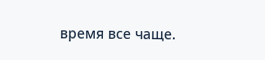время все чаще.